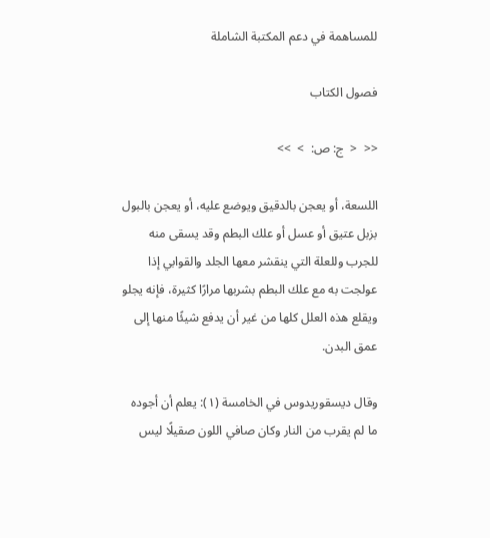للمساهمة في دعم المكتبة الشاملة

فصول الكتاب

<<  <  ج: ص:  >  >>

اللسعة، أو يعجن بالدقيق ويوضع عليه، أو يعجن بالبول بزبل عتيق أو عسل أو علك البطم وقد يسقى منه للجرب وللعلة التي ينقشر معها الجلد والقوابي إذا عولجت به مع علك البطم بشربها مرارًا كثيرة، فإنه يجلو ويقلع هذه العلل كلها من غير أن يدفع شيئًا منها إلى عمق البدن.

وقال ديسقوريدوس في الخامسة (١): يعلم أن أجوده ما لم يقرب من النار وكان صافي اللون صقيلًا ليس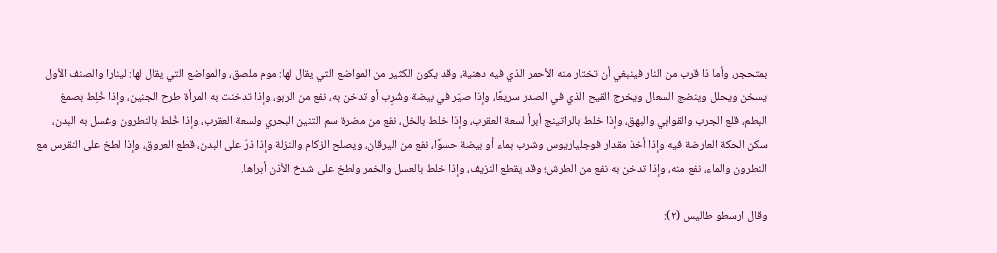بمتحجر، وأما ذا قرب من النار فينبغي أن تختار منه الأحمر الذي فيه دهنية، وقد يكون الكثير من المواضع التي يقال لها: موم ملصق، والمواضع التي يقال لها: لينارا والصنف الأول يسخن ويحلل وينضج السعال ويخرج القيح الذي في الصدر سريعًا، وإذا صيّر في بيضة وشُرِب أو تدخن به، نفع من الربو، وإذا تدخنت به المرأة طرح الجنين، وإذا خُلِط بصمغ البطم، قلع الجرب والقوابي والبهق، وإذا خلط بالراتينج أبرأ لسعة العقرب، وإذا خلط بالخل، نفع من مضرة سم التنين البحري ولسعة العقرب، وإذا خُلط بالنطرون وغسل به البدن، سكن الحكة العارضة فيه وإذا أخذ مقدار فوجلياريوس وشرب بماء أو بيضة حسوًا، نفع من اليرقان، ويصلح الزكام والنزلة وإذا ذرّ على البدن، قطع العروق، وإذا لطخ على النقرس مع النطرون والماء، نفع منه، وإذا تدخن به نفع من الطرش؛ وقد يقطع النزيف، وإذا خلط بالعسل والخمر ولطخ على شدخ الأذن أبراها.

وقال ارسطو طاليس (٢):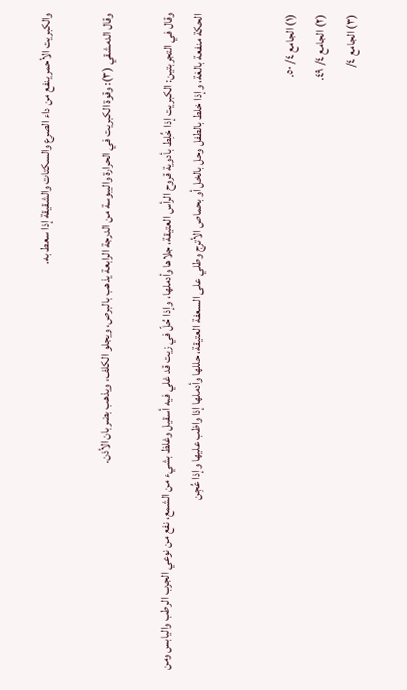والكبريت الأحمر ينفع من داء الصرع والسكتات والشقيقة إذا سعط به.

وقال الدمشقي (٣): وقوة الكبريت في الحرارة واليبوسة من الدرجة الرابعة يذهب بالبرص، ويجلو الكلف، ويذهب بضربان الأذن.

وقال في التجربتين: الكبريت إذا خُلِط بأدوية قروح الرأس العتيقة، جلاها وأدملها، وإذا حُلّ في زيت قد غلي فيه أسقيل وغلظ بشيء من الشمع، نفع من نوعي الجرب الرطب واليابس ومن الحكة منفعة بالغة، وإذا خلط بالطفل وحل بالخل أو بحماص الأترج وطلي على السعفة العتيقة، حللها وأدملها إذا واظب عليها وإذا عُجِن


(١) الجامع ٤/ ٥٠.
(٢) الجامع ٤/ ٤٩.
(٣) الجامع ٤/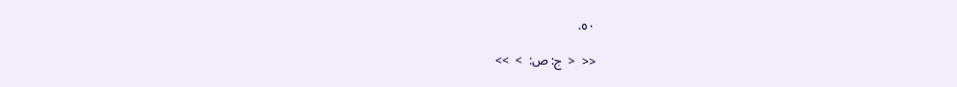٥٠.

<<  <  ج: ص:  >  >>